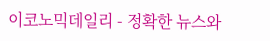이코노믹데일리 - 정확한 뉴스와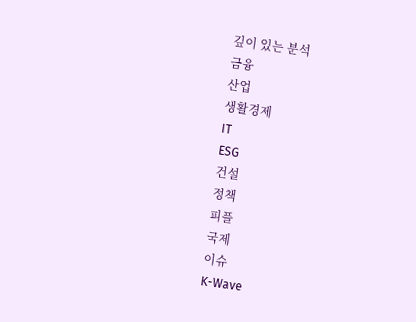깊이 있는 분석
금융
산업
생활경제
IT
ESG
건설
정책
피플
국제
이슈
K-Wave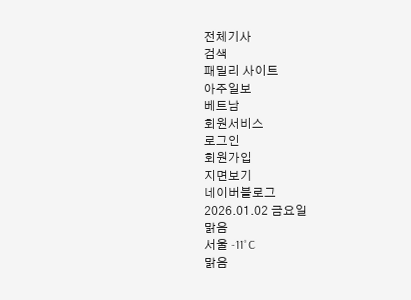전체기사
검색
패밀리 사이트
아주일보
베트남
회원서비스
로그인
회원가입
지면보기
네이버블로그
2026.01.02 금요일
맑음
서울 -11˚C
맑음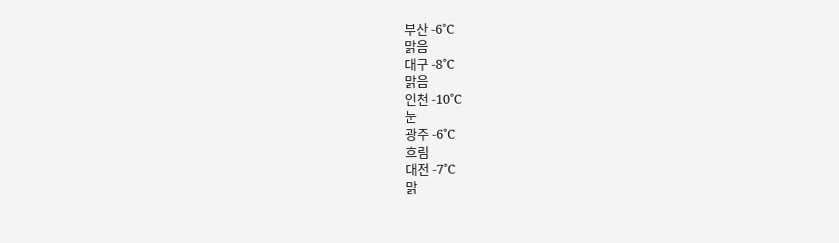부산 -6˚C
맑음
대구 -8˚C
맑음
인천 -10˚C
눈
광주 -6˚C
흐림
대전 -7˚C
맑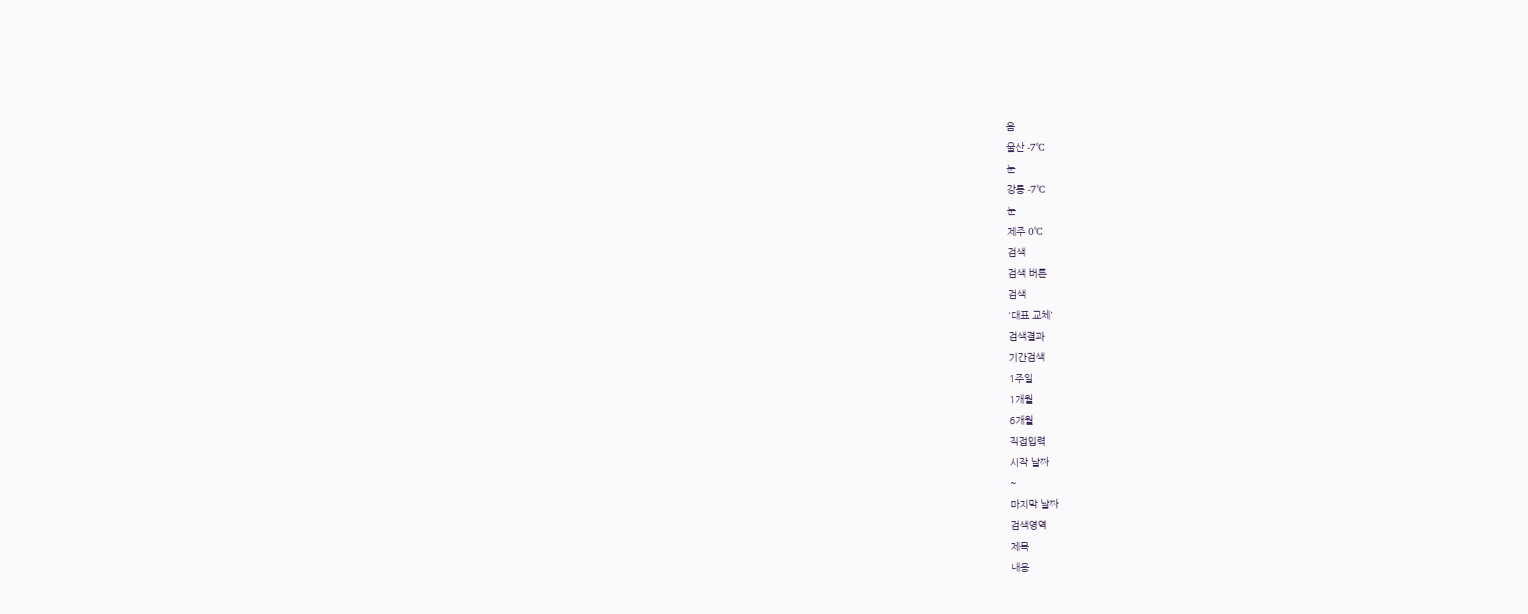음
울산 -7˚C
눈
강릉 -7˚C
눈
제주 0˚C
검색
검색 버튼
검색
'대표 교체'
검색결과
기간검색
1주일
1개월
6개월
직접입력
시작 날짜
~
마지막 날짜
검색영역
제목
내용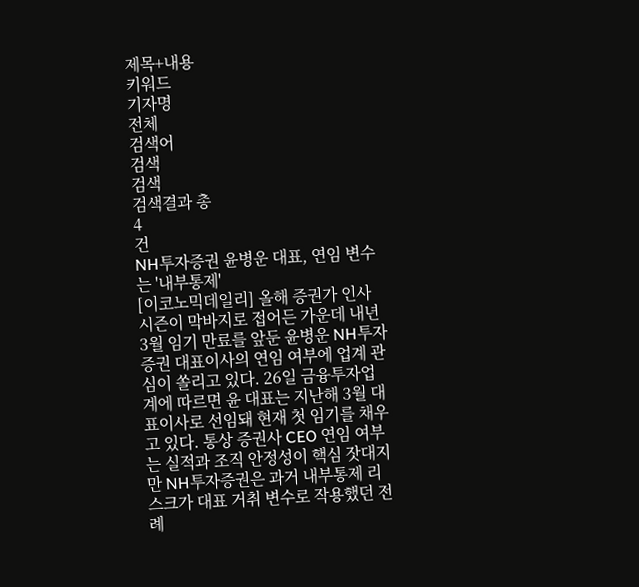제목+내용
키워드
기자명
전체
검색어
검색
검색
검색결과 총
4
건
NH투자증권 윤병운 대표, 연임 변수는 '내부통제'
[이코노믹데일리] 올해 증권가 인사 시즌이 막바지로 접어든 가운데 내년 3월 임기 만료를 앞둔 윤병운 NH투자증권 대표이사의 연임 여부에 업계 관심이 쏠리고 있다. 26일 금융투자업계에 따르면 윤 대표는 지난해 3월 대표이사로 선임돼 현재 첫 임기를 채우고 있다. 통상 증권사 CEO 연임 여부는 실적과 조직 안정성이 핵심 잣대지만 NH투자증권은 과거 내부통제 리스크가 대표 거취 변수로 작용했던 전례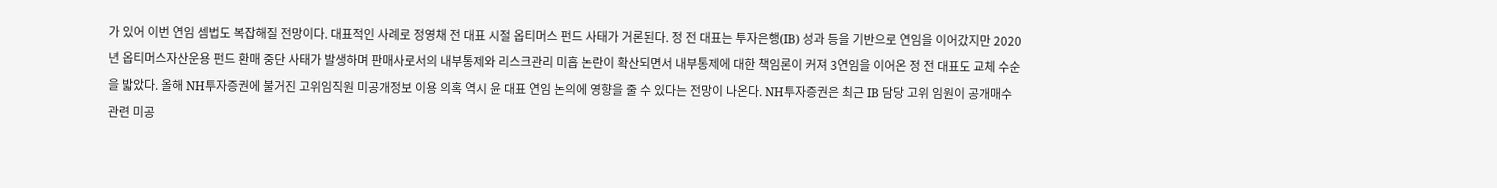가 있어 이번 연임 셈법도 복잡해질 전망이다. 대표적인 사례로 정영채 전 대표 시절 옵티머스 펀드 사태가 거론된다. 정 전 대표는 투자은행(IB) 성과 등을 기반으로 연임을 이어갔지만 2020년 옵티머스자산운용 펀드 환매 중단 사태가 발생하며 판매사로서의 내부통제와 리스크관리 미흡 논란이 확산되면서 내부통제에 대한 책임론이 커져 3연임을 이어온 정 전 대표도 교체 수순을 밟았다. 올해 NH투자증권에 불거진 고위임직원 미공개정보 이용 의혹 역시 윤 대표 연임 논의에 영향을 줄 수 있다는 전망이 나온다. NH투자증권은 최근 IB 담당 고위 임원이 공개매수 관련 미공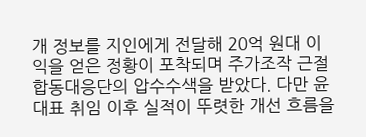개 정보를 지인에게 전달해 20억 원대 이익을 얻은 정황이 포착되며 주가조작 근절 합동대응단의 압수수색을 받았다. 다만 윤 대표 취임 이후 실적이 뚜렷한 개선 흐름을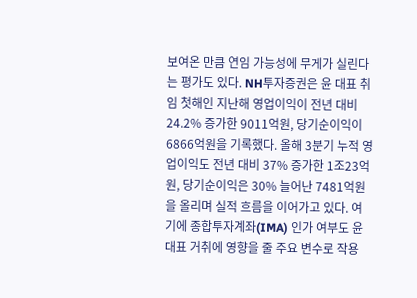보여온 만큼 연임 가능성에 무게가 실린다는 평가도 있다. NH투자증권은 윤 대표 취임 첫해인 지난해 영업이익이 전년 대비 24.2% 증가한 9011억원, 당기순이익이 6866억원을 기록했다. 올해 3분기 누적 영업이익도 전년 대비 37% 증가한 1조23억원, 당기순이익은 30% 늘어난 7481억원을 올리며 실적 흐름을 이어가고 있다. 여기에 종합투자계좌(IMA) 인가 여부도 윤 대표 거취에 영향을 줄 주요 변수로 작용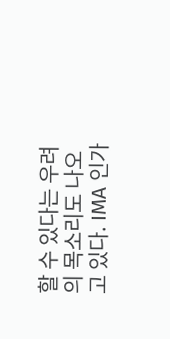할 수 있다는 우려의 목소리도 나오고 있다. IMA 인가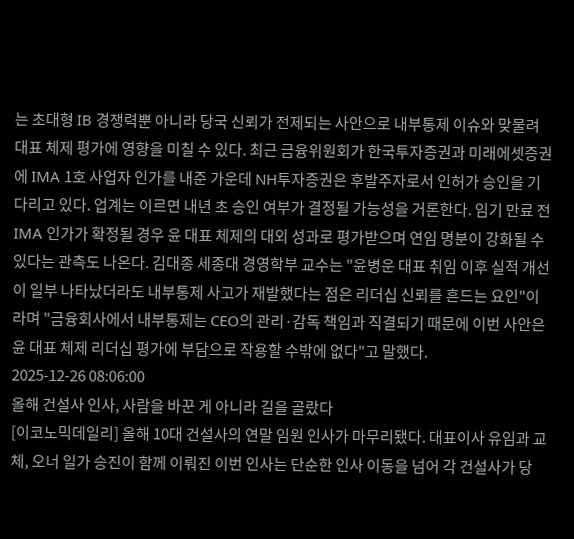는 초대형 IB 경쟁력뿐 아니라 당국 신뢰가 전제되는 사안으로 내부통제 이슈와 맞물려 대표 체제 평가에 영향을 미칠 수 있다. 최근 금융위원회가 한국투자증권과 미래에셋증권에 IMA 1호 사업자 인가를 내준 가운데 NH투자증권은 후발주자로서 인허가 승인을 기다리고 있다. 업계는 이르면 내년 초 승인 여부가 결정될 가능성을 거론한다. 임기 만료 전 IMA 인가가 확정될 경우 윤 대표 체제의 대외 성과로 평가받으며 연임 명분이 강화될 수 있다는 관측도 나온다. 김대종 세종대 경영학부 교수는 "윤병운 대표 취임 이후 실적 개선이 일부 나타났더라도 내부통제 사고가 재발했다는 점은 리더십 신뢰를 흔드는 요인"이라며 "금융회사에서 내부통제는 CEO의 관리·감독 책임과 직결되기 때문에 이번 사안은 윤 대표 체제 리더십 평가에 부담으로 작용할 수밖에 없다"고 말했다.
2025-12-26 08:06:00
올해 건설사 인사, 사람을 바꾼 게 아니라 길을 골랐다
[이코노믹데일리] 올해 10대 건설사의 연말 임원 인사가 마무리됐다. 대표이사 유임과 교체, 오너 일가 승진이 함께 이뤄진 이번 인사는 단순한 인사 이동을 넘어 각 건설사가 당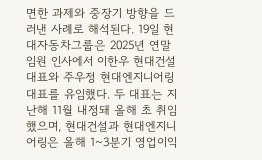면한 과제와 중장기 방향을 드러낸 사례로 해석된다. 19일 현대자동차그룹은 2025년 연말 임원 인사에서 이한우 현대건설 대표와 주우정 현대엔지니어링 대표를 유임했다. 두 대표는 지난해 11월 내정돼 올해 초 취임했으며, 현대건설과 현대엔지니어링은 올해 1~3분기 영업이익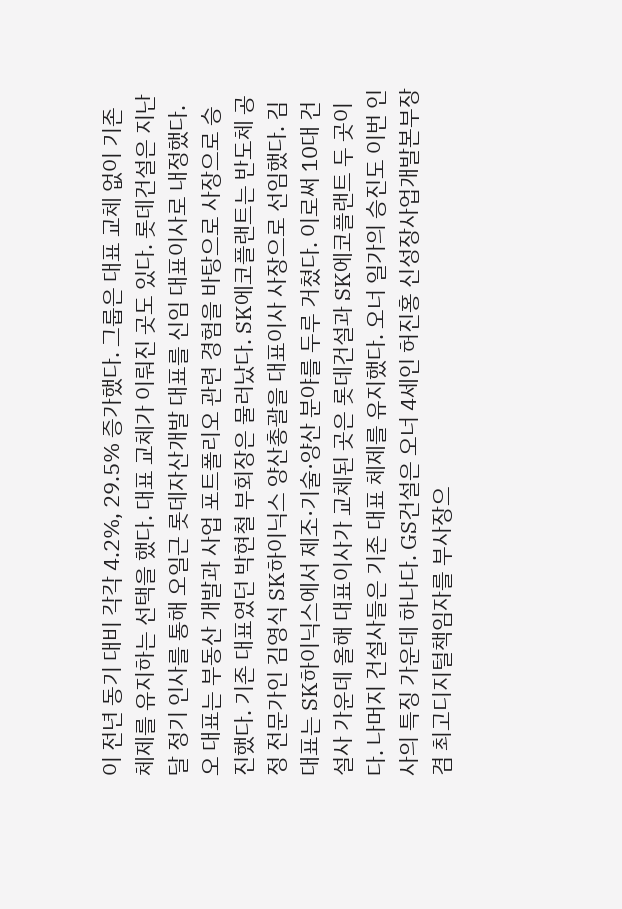이 전년 동기 대비 각각 4.2%, 29.5% 증가했다. 그룹은 대표 교체 없이 기존 체제를 유지하는 선택을 했다. 대표 교체가 이뤄진 곳도 있다. 롯데건설은 지난달 정기 인사를 통해 오일근 롯데자산개발 대표를 신임 대표이사로 내정했다. 오 대표는 부동산 개발과 사업 포트폴리오 관련 경험을 바탕으로 사장으로 승진했다. 기존 대표였던 박현철 부회장은 물러났다. SK에코플랜트는 반도체 공정 전문가인 김영식 SK하이닉스 양산총괄을 대표이사 사장으로 선임했다. 김 대표는 SK하이닉스에서 제조·기술·양산 분야를 두루 거쳤다. 이로써 10대 건설사 가운데 올해 대표이사가 교체된 곳은 롯데건설과 SK에코플랜트 두 곳이다. 나머지 건설사들은 기존 대표 체제를 유지했다. 오너 일가의 승진도 이번 인사의 특징 가운데 하나다. GS건설은 오너 4세인 허진홍 신성장사업개발본부장 겸 최고디지털책임자를 부사장으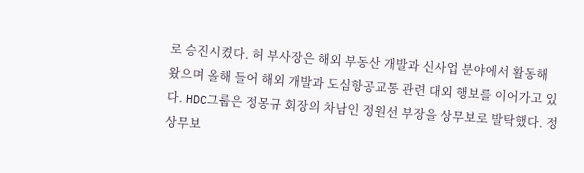로 승진시켰다. 허 부사장은 해외 부동산 개발과 신사업 분야에서 활동해 왔으며 올해 들어 해외 개발과 도심항공교통 관련 대외 행보를 이어가고 있다. HDC그룹은 정몽규 회장의 차남인 정원선 부장을 상무보로 발탁했다. 정 상무보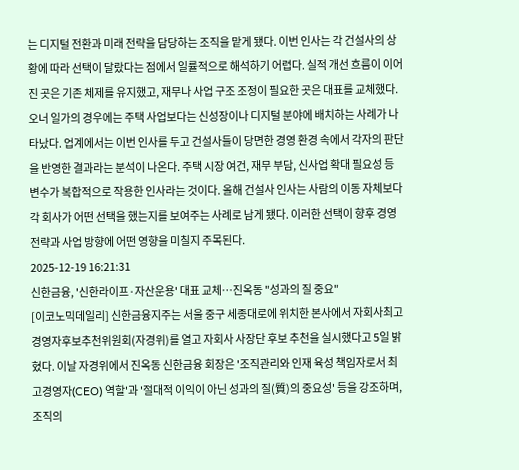는 디지털 전환과 미래 전략을 담당하는 조직을 맡게 됐다. 이번 인사는 각 건설사의 상황에 따라 선택이 달랐다는 점에서 일률적으로 해석하기 어렵다. 실적 개선 흐름이 이어진 곳은 기존 체제를 유지했고, 재무나 사업 구조 조정이 필요한 곳은 대표를 교체했다. 오너 일가의 경우에는 주택 사업보다는 신성장이나 디지털 분야에 배치하는 사례가 나타났다. 업계에서는 이번 인사를 두고 건설사들이 당면한 경영 환경 속에서 각자의 판단을 반영한 결과라는 분석이 나온다. 주택 시장 여건, 재무 부담, 신사업 확대 필요성 등 변수가 복합적으로 작용한 인사라는 것이다. 올해 건설사 인사는 사람의 이동 자체보다 각 회사가 어떤 선택을 했는지를 보여주는 사례로 남게 됐다. 이러한 선택이 향후 경영 전략과 사업 방향에 어떤 영향을 미칠지 주목된다.
2025-12-19 16:21:31
신한금융, '신한라이프·자산운용' 대표 교체…진옥동 "성과의 질 중요"
[이코노믹데일리] 신한금융지주는 서울 중구 세종대로에 위치한 본사에서 자회사최고경영자후보추천위원회(자경위)를 열고 자회사 사장단 후보 추천을 실시했다고 5일 밝혔다. 이날 자경위에서 진옥동 신한금융 회장은 '조직관리와 인재 육성 책임자로서 최고경영자(CEO) 역할'과 '절대적 이익이 아닌 성과의 질(質)의 중요성' 등을 강조하며, 조직의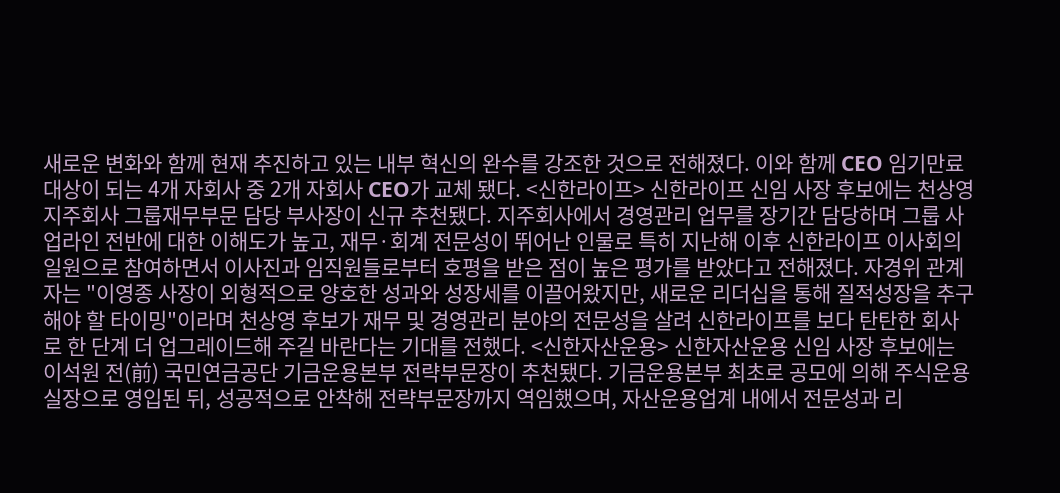새로운 변화와 함께 현재 추진하고 있는 내부 혁신의 완수를 강조한 것으로 전해졌다. 이와 함께 CEO 임기만료 대상이 되는 4개 자회사 중 2개 자회사 CEO가 교체 됐다. <신한라이프> 신한라이프 신임 사장 후보에는 천상영 지주회사 그룹재무부문 담당 부사장이 신규 추천됐다. 지주회사에서 경영관리 업무를 장기간 담당하며 그룹 사업라인 전반에 대한 이해도가 높고, 재무·회계 전문성이 뛰어난 인물로 특히 지난해 이후 신한라이프 이사회의 일원으로 참여하면서 이사진과 임직원들로부터 호평을 받은 점이 높은 평가를 받았다고 전해졌다. 자경위 관계자는 "이영종 사장이 외형적으로 양호한 성과와 성장세를 이끌어왔지만, 새로운 리더십을 통해 질적성장을 추구해야 할 타이밍"이라며 천상영 후보가 재무 및 경영관리 분야의 전문성을 살려 신한라이프를 보다 탄탄한 회사로 한 단계 더 업그레이드해 주길 바란다는 기대를 전했다. <신한자산운용> 신한자산운용 신임 사장 후보에는 이석원 전(前) 국민연금공단 기금운용본부 전략부문장이 추천됐다. 기금운용본부 최초로 공모에 의해 주식운용실장으로 영입된 뒤, 성공적으로 안착해 전략부문장까지 역임했으며, 자산운용업계 내에서 전문성과 리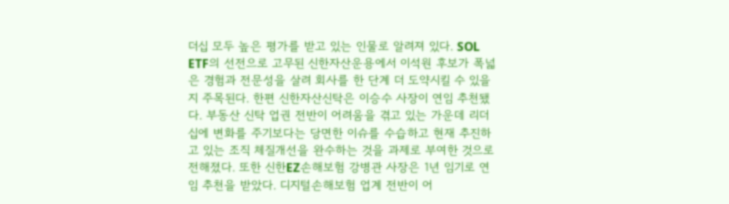더십 모두 높은 평가를 받고 있는 인물로 알려져 있다. SOL ETF의 선전으로 고무된 신한자산운용에서 이석원 후보가 폭넓은 경험과 전문성을 살려 회사를 한 단계 더 도약시킬 수 있을 지 주목된다. 한편 신한자산신탁은 이승수 사장이 연임 추천됐다. 부동산 신탁 업권 전반이 어려움을 겪고 있는 가운데 리더십에 변화를 주기보다는 당면한 이슈를 수습하고 현재 추진하고 있는 조직 체질개선을 완수하는 것을 과제로 부여한 것으로 전해졌다. 또한 신한EZ손해보험 강병관 사장은 1년 임기로 연임 추천을 받았다. 디지털손해보험 업계 전반이 어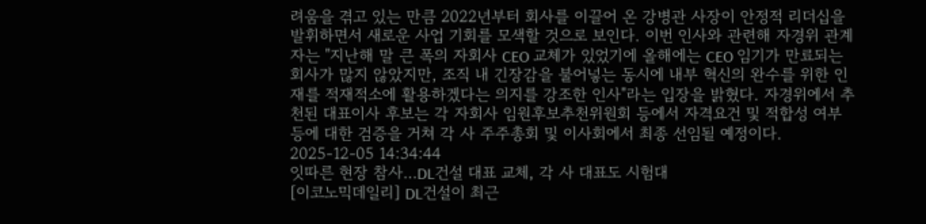려움을 겪고 있는 만큼 2022년부터 회사를 이끌어 온 강병관 사장이 안정적 리더십을 발휘하면서 새로운 사업 기회를 모색할 것으로 보인다. 이번 인사와 관련해 자경위 관계자는 "지난해 말 큰 폭의 자회사 CEO 교체가 있었기에 올해에는 CEO 임기가 만료되는 회사가 많지 않았지만, 조직 내 긴장감을 불어넣는 동시에 내부 혁신의 완수를 위한 인재를 적재적소에 활용하겠다는 의지를 강조한 인사"라는 입장을 밝혔다. 자경위에서 추천된 대표이사 후보는 각 자회사 임원후보추천위원회 등에서 자격요건 및 적합성 여부 등에 대한 검증을 거쳐 각 사 주주총회 및 이사회에서 최종 선임될 예정이다.
2025-12-05 14:34:44
잇따른 현장 참사…DL건설 대표 교체, 각 사 대표도 시험대
[이코노믹데일리] DL건설이 최근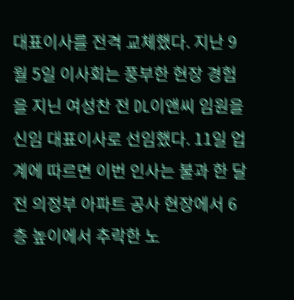대표이사를 전격 교체했다. 지난 9월 5일 이사회는 풍부한 현장 경험을 지닌 여성찬 전 DL이앤씨 임원을 신임 대표이사로 선임했다. 11일 업계에 따르면 이번 인사는 불과 한 달 전 의정부 아파트 공사 현장에서 6층 높이에서 추락한 노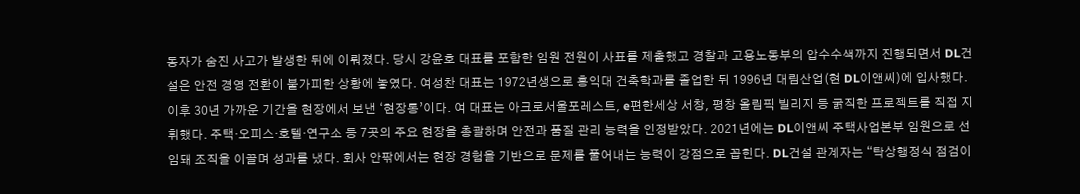동자가 숨진 사고가 발생한 뒤에 이뤄졌다. 당시 강윤호 대표를 포함한 임원 전원이 사표를 제출했고 경찰과 고용노동부의 압수수색까지 진행되면서 DL건설은 안전 경영 전환이 불가피한 상황에 놓였다. 여성찬 대표는 1972년생으로 홍익대 건축학과를 졸업한 뒤 1996년 대림산업(현 DL이앤씨)에 입사했다. 이후 30년 가까운 기간을 현장에서 보낸 ‘현장통’이다. 여 대표는 아크로서울포레스트, e편한세상 서창, 평창 올림픽 빌리지 등 굵직한 프로젝트를 직접 지휘했다. 주택·오피스·호텔·연구소 등 7곳의 주요 현장을 총괄하며 안전과 품질 관리 능력을 인정받았다. 2021년에는 DL이앤씨 주택사업본부 임원으로 선임돼 조직을 이끌며 성과를 냈다. 회사 안팎에서는 현장 경험을 기반으로 문제를 풀어내는 능력이 강점으로 꼽힌다. DL건설 관계자는 “탁상행정식 점검이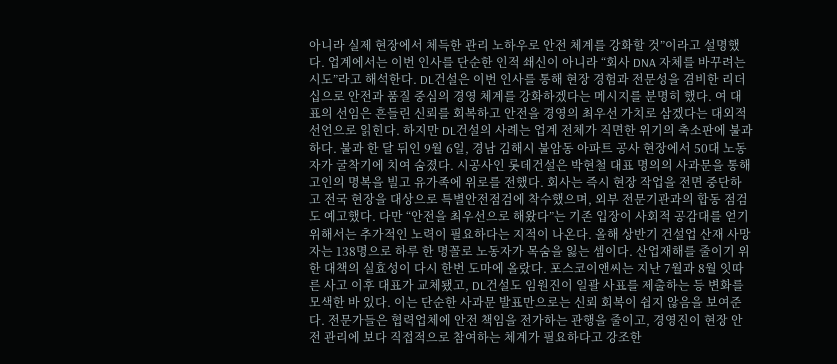아니라 실제 현장에서 체득한 관리 노하우로 안전 체계를 강화할 것”이라고 설명했다. 업계에서는 이번 인사를 단순한 인적 쇄신이 아니라 “회사 DNA 자체를 바꾸려는 시도”라고 해석한다. DL건설은 이번 인사를 통해 현장 경험과 전문성을 겸비한 리더십으로 안전과 품질 중심의 경영 체계를 강화하겠다는 메시지를 분명히 했다. 여 대표의 선임은 흔들린 신뢰를 회복하고 안전을 경영의 최우선 가치로 삼겠다는 대외적 선언으로 읽힌다. 하지만 DL건설의 사례는 업계 전체가 직면한 위기의 축소판에 불과하다. 불과 한 달 뒤인 9월 6일, 경남 김해시 불암동 아파트 공사 현장에서 50대 노동자가 굴착기에 치여 숨졌다. 시공사인 롯데건설은 박현철 대표 명의의 사과문을 통해 고인의 명복을 빌고 유가족에 위로를 전했다. 회사는 즉시 현장 작업을 전면 중단하고 전국 현장을 대상으로 특별안전점검에 착수했으며, 외부 전문기관과의 합동 점검도 예고했다. 다만 “안전을 최우선으로 해왔다”는 기존 입장이 사회적 공감대를 얻기 위해서는 추가적인 노력이 필요하다는 지적이 나온다. 올해 상반기 건설업 산재 사망자는 138명으로 하루 한 명꼴로 노동자가 목숨을 잃는 셈이다. 산업재해를 줄이기 위한 대책의 실효성이 다시 한번 도마에 올랐다. 포스코이앤씨는 지난 7월과 8월 잇따른 사고 이후 대표가 교체됐고, DL건설도 임원진이 일괄 사표를 제출하는 등 변화를 모색한 바 있다. 이는 단순한 사과문 발표만으로는 신뢰 회복이 쉽지 않음을 보여준다. 전문가들은 협력업체에 안전 책임을 전가하는 관행을 줄이고, 경영진이 현장 안전 관리에 보다 직접적으로 참여하는 체계가 필요하다고 강조한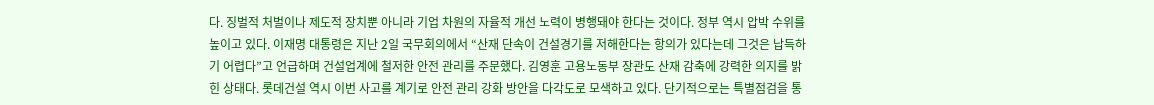다. 징벌적 처벌이나 제도적 장치뿐 아니라 기업 차원의 자율적 개선 노력이 병행돼야 한다는 것이다. 정부 역시 압박 수위를 높이고 있다. 이재명 대통령은 지난 2일 국무회의에서 “산재 단속이 건설경기를 저해한다는 항의가 있다는데 그것은 납득하기 어렵다”고 언급하며 건설업계에 철저한 안전 관리를 주문했다. 김영훈 고용노동부 장관도 산재 감축에 강력한 의지를 밝힌 상태다. 롯데건설 역시 이번 사고를 계기로 안전 관리 강화 방안을 다각도로 모색하고 있다. 단기적으로는 특별점검을 통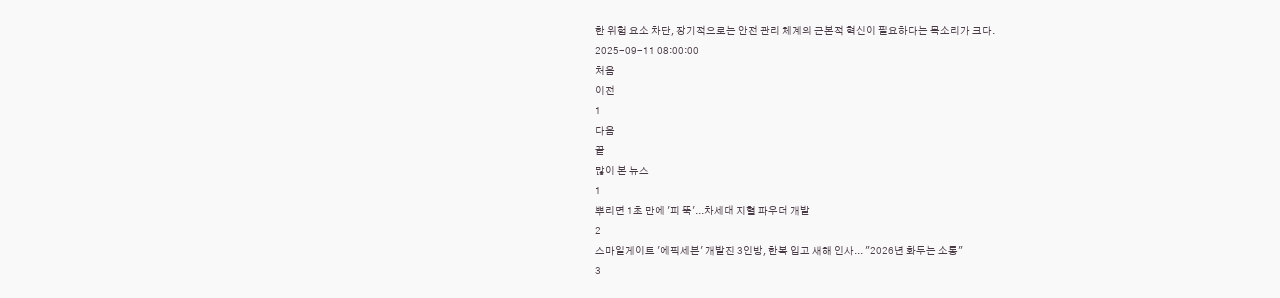한 위험 요소 차단, 장기적으로는 안전 관리 체계의 근본적 혁신이 필요하다는 목소리가 크다.
2025-09-11 08:00:00
처음
이전
1
다음
끝
많이 본 뉴스
1
뿌리면 1초 만에 '피 뚝'...차세대 지혈 파우더 개발
2
스마일게이트 '에픽세븐' 개발진 3인방, 한복 입고 새해 인사... "2026년 화두는 소통"
3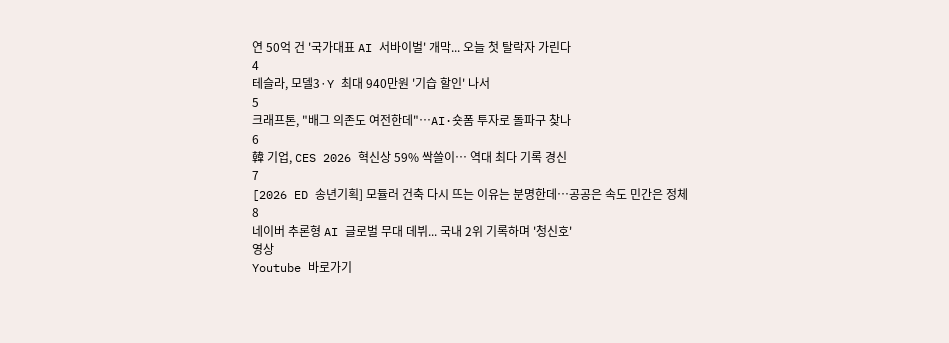연 50억 건 '국가대표 AI 서바이벌' 개막... 오늘 첫 탈락자 가린다
4
테슬라, 모델3·Y 최대 940만원 '기습 할인' 나서
5
크래프톤, "배그 의존도 여전한데"…AI·숏폼 투자로 돌파구 찾나
6
韓 기업, CES 2026 혁신상 59% 싹쓸이… 역대 최다 기록 경신
7
[2026 ED 송년기획] 모듈러 건축 다시 뜨는 이유는 분명한데…공공은 속도 민간은 정체
8
네이버 추론형 AI 글로벌 무대 데뷔... 국내 2위 기록하며 '청신호'
영상
Youtube 바로가기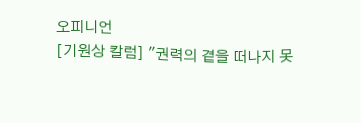오피니언
[기원상 칼럼] "권력의 곁을 떠나지 못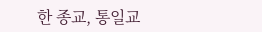한 종교, 통일교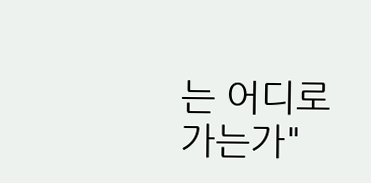는 어디로 가는가"